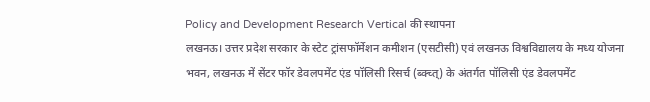Policy and Development Research Vertical की स्थापना
लखनऊ। उत्तर प्रदेश सरकार के स्टेट ट्रांसफॉर्मेशन कमीशन (एसटीसी) एवं लखनऊ विश्वविद्यालय के मध्य योजना भवन, लखनऊ में सेंटर फॉर डेवलपमेंट एंड पॉलिसी रिसर्च (ब्क्च्त्) के अंतर्गत पॉलिसी एंड डेवलपमेंट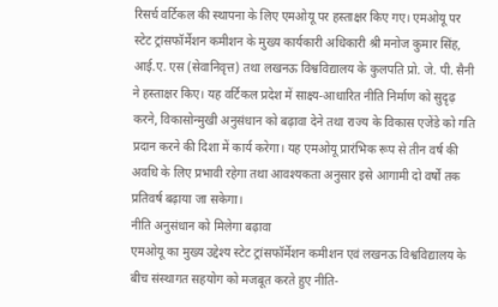रिसर्च वर्टिकल की स्थापना के लिए एमओयू पर हस्ताक्षर किए गए। एमओयू पर स्टेट ट्रांसफॉर्मेशन कमीशन के मुख्य कार्यकारी अधिकारी श्री मनोज कुमार सिंह, आई.ए. एस (सेवानिवृत्त) तथा लखनऊ विश्वविद्यालय के कुलपति प्रो. जे. पी. सैनी ने हस्ताक्षर किए। यह वर्टिकल प्रदेश में साक्ष्य-आधारित नीति निर्माण को सुदृढ़ करने, विकासोन्मुखी अनुसंधान को बढ़ावा देने तथा राज्य के विकास एजेंडे को गति प्रदान करने की दिशा में कार्य करेगा। यह एमओयू प्रारंभिक रूप से तीन वर्ष की अवधि के लिए प्रभावी रहेगा तथा आवश्यकता अनुसार इसे आगामी दो वर्षों तक प्रतिवर्ष बढ़ाया जा सकेगा।
नीति अनुसंधान को मिलेगा बढ़ावा
एमओयू का मुख्य उद्देश्य स्टेट ट्रांसफॉर्मेशन कमीशन एवं लखनऊ विश्वविद्यालय के बीच संस्थागत सहयोग को मजबूत करते हुए नीति-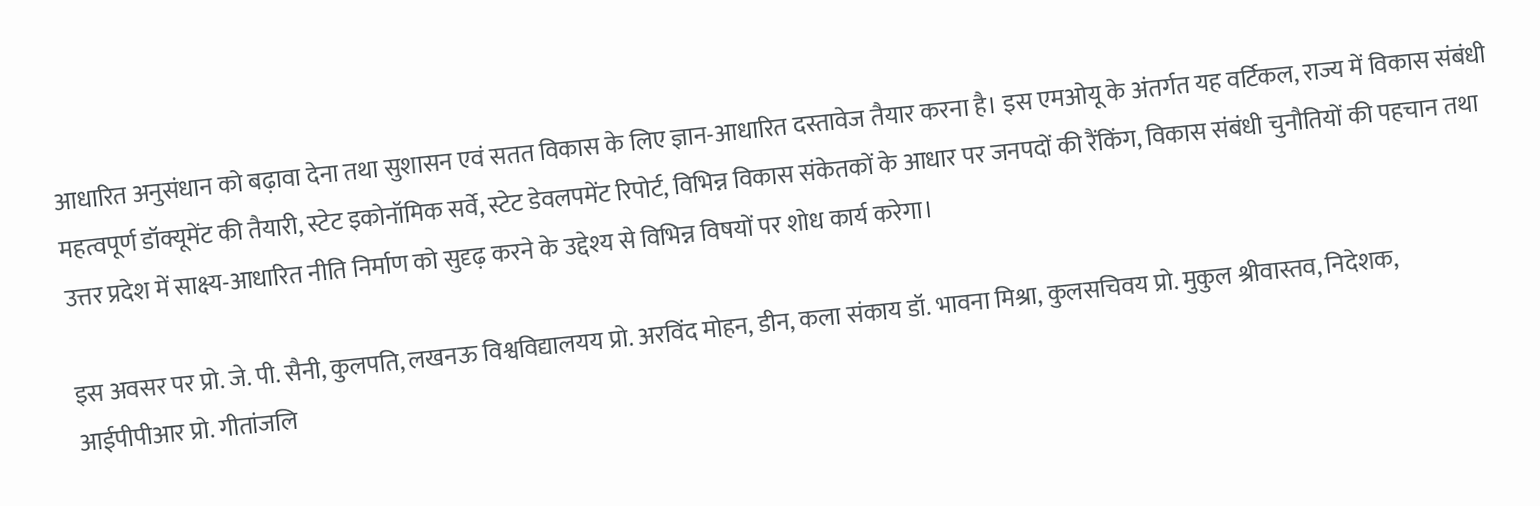आधारित अनुसंधान को बढ़ावा देना तथा सुशासन एवं सतत विकास के लिए ज्ञान-आधारित दस्तावेज तैयार करना है। इस एमओयू के अंतर्गत यह वर्टिकल, राज्य में विकास संबंधी महत्वपूर्ण डॉक्यूमेंट की तैयारी, स्टेट इकोनॉमिक सर्वे, स्टेट डेवलपमेंट रिपोर्ट, विभिन्न विकास संकेतकों के आधार पर जनपदों की रैंकिंग, विकास संबंधी चुनौतियों की पहचान तथा उत्तर प्रदेश में साक्ष्य-आधारित नीति निर्माण को सुदृढ़ करने के उद्देश्य से विभिन्न विषयों पर शोध कार्य करेगा।

इस अवसर पर प्रो. जे. पी. सैनी, कुलपति, लखनऊ विश्वविद्यालयय प्रो. अरविंद मोहन, डीन, कला संकाय डॉ. भावना मिश्रा, कुलसचिवय प्रो. मुकुल श्रीवास्तव, निदेशक, आईपीपीआर प्रो. गीतांजलि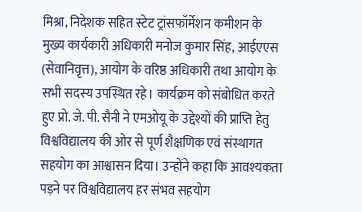मिश्रा, निदेशक सहित स्टेट ट्रांसफॉर्मेशन कमीशन के मुख्य कार्यकारी अधिकारी मनोज कुमार सिंह, आईएएस (सेवानिवृत्त), आयोग के वरिष्ठ अधिकारी तथा आयोग के सभी सदस्य उपस्थित रहे। कार्यक्रम को संबोधित करते हुए प्रो. जे. पी. सैनी ने एमओयू के उद्देश्यों की प्राप्ति हेतु विश्वविद्यालय की ओर से पूर्ण शैक्षणिक एवं संस्थागत सहयोग का आश्वासन दिया। उन्होंने कहा कि आवश्यकता पड़ने पर विश्वविद्यालय हर संभव सहयोग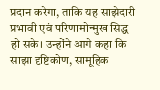प्रदान करेगा, ताकि यह साझेदारी प्रभावी एवं परिणामोन्मुख सिद्ध हो सके। उन्होंने आगे कहा कि साझा दृष्टिकोण, सामूहिक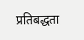प्रतिबद्धता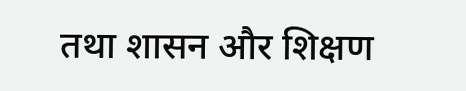तथा शासन और शिक्षण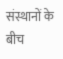संस्थानों के बीच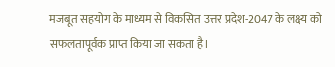मजबूत सहयोग के माध्यम से विकसित उत्तर प्रदेश-2047 के लक्ष्य को सफलतापूर्वक प्राप्त किया जा सकता है।